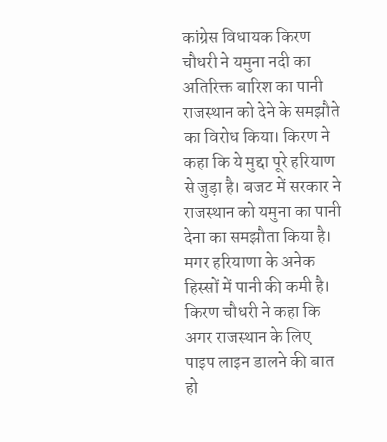कांग्रेस विधायक किरण चौधरी ने यमुना नदी का अतिरिक्त बारिश का पानी राजस्थान को देने के समझौते का विरोध किया। किरण ने कहा कि ये मुद्दा पूरे हरियाण से जुड़ा है। बजट में सरकार ने राजस्थान को यमुना का पानी देना का समझौता किया है। मगर हरियाणा के अनेक हिस्सों में पानी की कमी है।
किरण चौधरी ने कहा कि अगर राजस्थान के लिए पाइप लाइन डालने की बात हो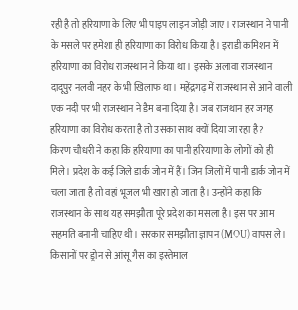रही है तो हरियाणा के लिए भी पाइप लाइन जोड़ी जाए। राजस्थान ने पानी के मसले पर हमेशा ही हरियाणा का विरोध किया है। इराडी कमिशन में हरियाणा का विरोध राजस्थान ने किया था। इसके अलावा राजस्थान दादूपुर नलवी नहर के भी खिलाफ था। महेंद्रगढ़ में राजस्थान से आने वाली एक नदी पर भी राजस्थान ने डैम बना दिया है। जब राजथान हर जगह हरियाणा का विरोध करता है तो उसका साथ क्यों दिया जा रहा है?
किरण चौधरी ने कहा कि हरियाणा का पानी हरियाणा के लोगों को ही मिले। प्रदेश के कई जिले डार्क जोन में हैं। जिन जिलों में पानी डार्क जोन में चला जाता है तो वहां भूजल भी खारा हो जाता है। उन्होंने कहा कि राजस्थान के साथ यह समझौता पूरे प्रदेश का मसला है। इस पर आम सहमति बनानी चाहिए थी। सरकार समझौता ज्ञापन (MOU) वापस ले।
किसानों पर ड्रोन से आंसू गैस का इस्तेमाल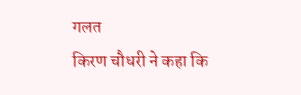गलत
किरण चौधरी ने कहा कि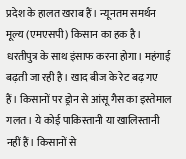प्रदेश के हालत खराब हैं। न्यूनतम समर्थन मूल्य (एमएसपी) किसान का हक है। धरतीपुत्र के साथ इंसाफ करना होगा। महंगाई बढ़ती जा रही है। खाद बीज के रेट बढ़ गए हैं। किसानों पर ड्रोन से आंसू गैस का इस्तेमाल गलत। ये कोई पाकिस्तानी या खालिस्तानी नहीं हैं। किसानों से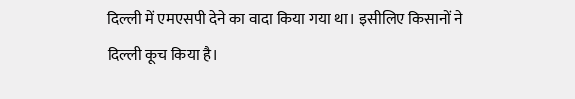दिल्ली में एमएसपी देने का वादा किया गया था। इसीलिए किसानों ने दिल्ली कूच किया है।